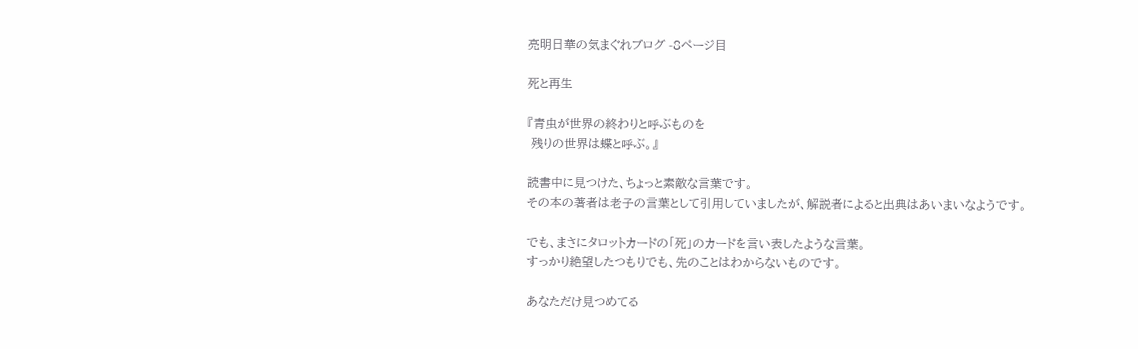亮明日華の気まぐれブログ -8ページ目

死と再生

『青虫が世界の終わりと呼ぶものを
 残りの世界は蝶と呼ぶ。』

読書中に見つけた、ちょっと素敵な言葉です。
その本の著者は老子の言葉として引用していましたが、解説者によると出典はあいまいなようです。

でも、まさにタロットカードの「死」のカードを言い表したような言葉。
すっかり絶望したつもりでも、先のことはわからないものです。

あなただけ見つめてる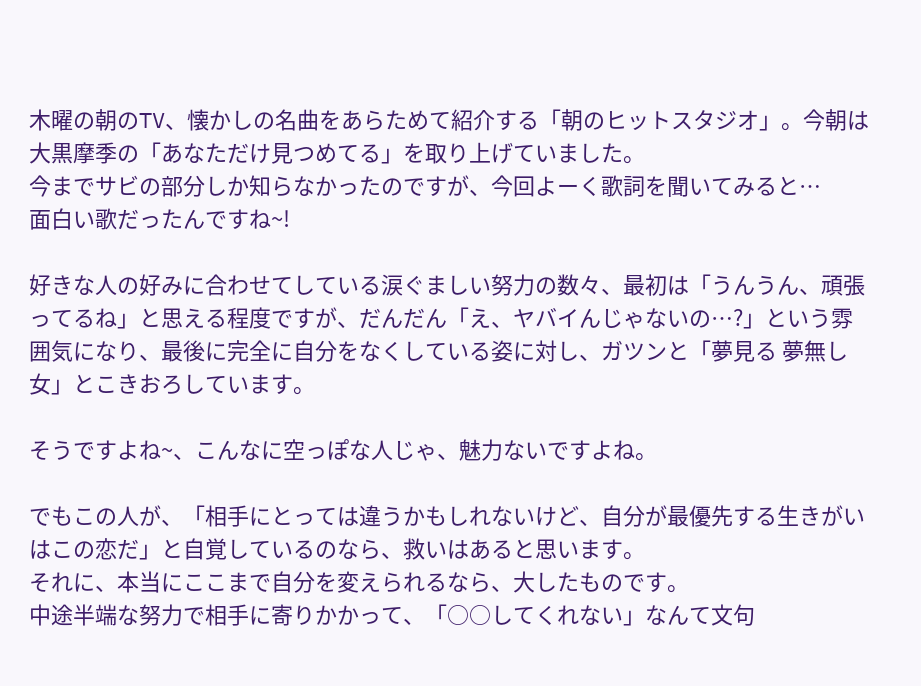木曜の朝のTV、懐かしの名曲をあらためて紹介する「朝のヒットスタジオ」。今朝は大黒摩季の「あなただけ見つめてる」を取り上げていました。
今までサビの部分しか知らなかったのですが、今回よーく歌詞を聞いてみると…
面白い歌だったんですね~!

好きな人の好みに合わせてしている涙ぐましい努力の数々、最初は「うんうん、頑張ってるね」と思える程度ですが、だんだん「え、ヤバイんじゃないの…?」という雰囲気になり、最後に完全に自分をなくしている姿に対し、ガツンと「夢見る 夢無し女」とこきおろしています。

そうですよね~、こんなに空っぽな人じゃ、魅力ないですよね。

でもこの人が、「相手にとっては違うかもしれないけど、自分が最優先する生きがいはこの恋だ」と自覚しているのなら、救いはあると思います。
それに、本当にここまで自分を変えられるなら、大したものです。
中途半端な努力で相手に寄りかかって、「○○してくれない」なんて文句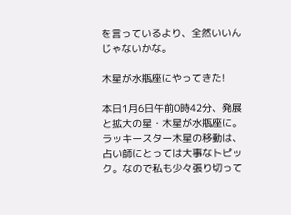を言っているより、全然いいんじゃないかな。

木星が水瓶座にやってきた!

本日1月6日午前0時42分、発展と拡大の星・木星が水瓶座に。
ラッキースター木星の移動は、占い師にとっては大事なトピック。なので私も少々張り切って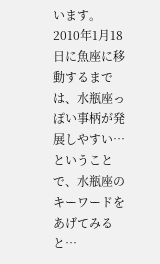います。
2010年1月18日に魚座に移動するまでは、水瓶座っぽい事柄が発展しやすい…ということで、水瓶座のキーワードをあげてみると…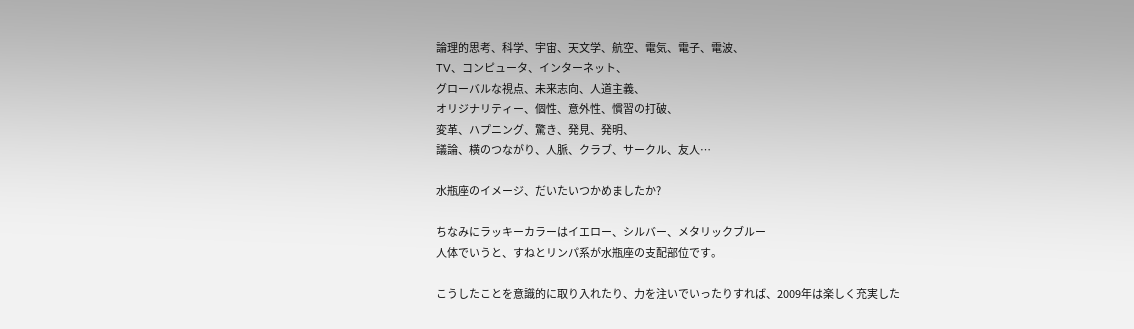論理的思考、科学、宇宙、天文学、航空、電気、電子、電波、
TV、コンピュータ、インターネット、
グローバルな視点、未来志向、人道主義、
オリジナリティー、個性、意外性、慣習の打破、
変革、ハプニング、驚き、発見、発明、
議論、横のつながり、人脈、クラブ、サークル、友人…

水瓶座のイメージ、だいたいつかめましたか?

ちなみにラッキーカラーはイエロー、シルバー、メタリックブルー
人体でいうと、すねとリンパ系が水瓶座の支配部位です。

こうしたことを意識的に取り入れたり、力を注いでいったりすれば、2009年は楽しく充実した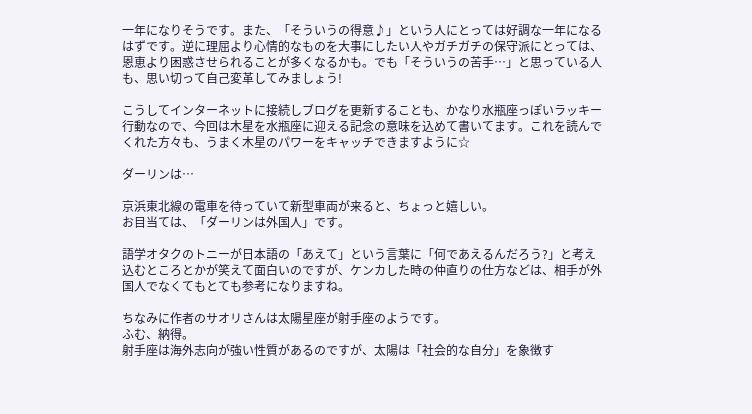一年になりそうです。また、「そういうの得意♪」という人にとっては好調な一年になるはずです。逆に理屈より心情的なものを大事にしたい人やガチガチの保守派にとっては、恩恵より困惑させられることが多くなるかも。でも「そういうの苦手…」と思っている人も、思い切って自己変革してみましょう!

こうしてインターネットに接続しブログを更新することも、かなり水瓶座っぽいラッキー行動なので、今回は木星を水瓶座に迎える記念の意味を込めて書いてます。これを読んでくれた方々も、うまく木星のパワーをキャッチできますように☆

ダーリンは…

京浜東北線の電車を待っていて新型車両が来ると、ちょっと嬉しい。
お目当ては、「ダーリンは外国人」です。

語学オタクのトニーが日本語の「あえて」という言葉に「何であえるんだろう?」と考え込むところとかが笑えて面白いのですが、ケンカした時の仲直りの仕方などは、相手が外国人でなくてもとても参考になりますね。

ちなみに作者のサオリさんは太陽星座が射手座のようです。
ふむ、納得。
射手座は海外志向が強い性質があるのですが、太陽は「社会的な自分」を象徴す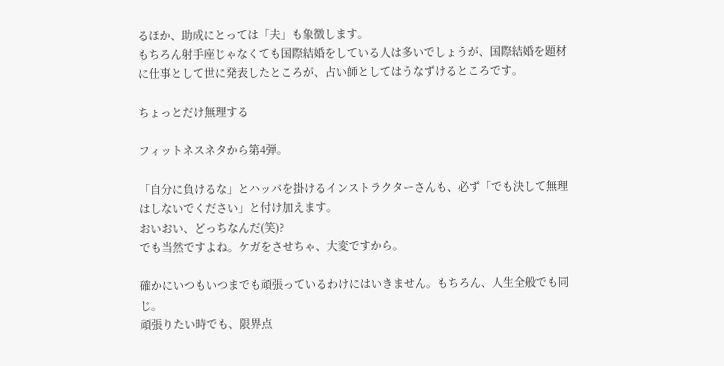るほか、助成にとっては「夫」も象徴します。
もちろん射手座じゃなくても国際結婚をしている人は多いでしょうが、国際結婚を題材に仕事として世に発表したところが、占い師としてはうなずけるところです。

ちょっとだけ無理する

フィットネスネタから第4弾。

「自分に負けるな」とハッパを掛けるインストラクターさんも、必ず「でも決して無理はしないでください」と付け加えます。
おいおい、どっちなんだ(笑)?
でも当然ですよね。ケガをさせちゃ、大変ですから。

確かにいつもいつまでも頑張っているわけにはいきません。もちろん、人生全般でも同じ。
頑張りたい時でも、限界点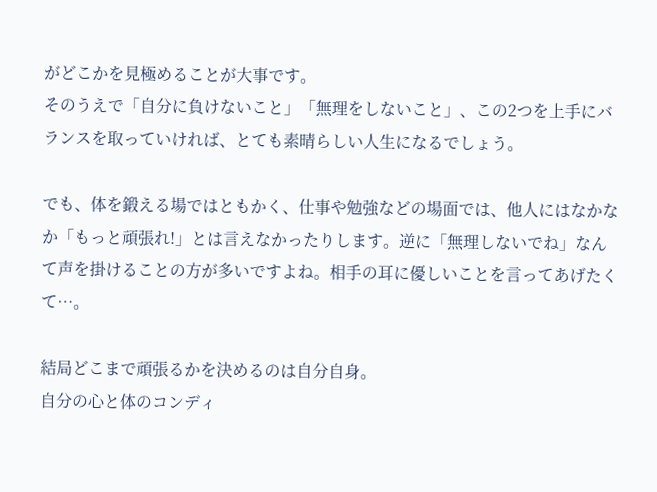がどこかを見極めることが大事です。
そのうえで「自分に負けないこと」「無理をしないこと」、この2つを上手にバランスを取っていければ、とても素晴らしい人生になるでしょう。

でも、体を鍛える場ではともかく、仕事や勉強などの場面では、他人にはなかなか「もっと頑張れ!」とは言えなかったりします。逆に「無理しないでね」なんて声を掛けることの方が多いですよね。相手の耳に優しいことを言ってあげたくて…。

結局どこまで頑張るかを決めるのは自分自身。
自分の心と体のコンディ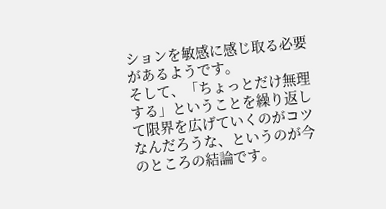ションを敏感に感じ取る必要があるようです。
そして、「ちょっとだけ無理する」ということを繰り返して限界を広げていくのがコツなんだろうな、というのが今のところの結論です。